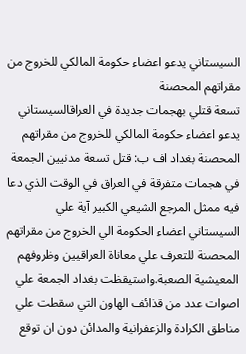السيستاني يدعو اعضاء حكومة المالكي للخروج من مقراتهم المحصنة
تسعة قتلي بهجمات جديدة في العراقالسيستاني يدعو اعضاء حكومة المالكي للخروج من مقراتهم المحصنة بغداد اف ب: قتل تسعة مدنيين الجمعة في هجمات متفرقة في العراق في الوقت الذي دعا فيه ممثل المرجع الشيعي الكبير آية علي السيستاني اعضاء الحكومة الي الخروج من مقراتهم المحصنة للتعرف علي معاناة العراقيين وظروفهم المعيشية الصعبة.واستيقظت بغداد الجمعة علي اصوات عدد من قذائف الهاون التي سقطت علي مناطق الكرادة والزعفرانية والمدائن دون ان توقع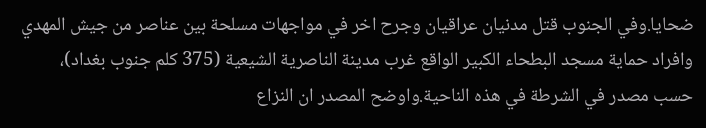ضحايا.وفي الجنوب قتل مدنيان عراقيان وجرح اخر في مواجهات مسلحة بين عناصر من جيش المهدي وافراد حماية مسجد البطحاء الكبير الواقع غرب مدينة الناصرية الشيعية (375 كلم جنوب بغداد)، حسب مصدر في الشرطة في هذه الناحية.واوضح المصدر ان النزاع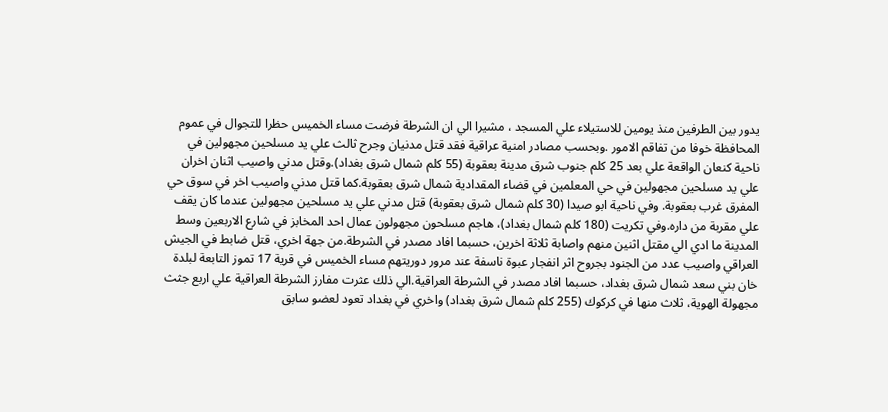يدور بين الطرفين منذ يومين للاستيلاء علي المسجد ، مشيرا الي ان الشرطة فرضت مساء الخميس حظرا للتجوال في عموم المحافظة خوفا من تفاقم الامور .وبحسب مصادر امنية عراقية فقد قتل مدنيان وجرح ثالث علي يد مسلحين مجهولين في ناحية كنعان الواقعة علي بعد 25 كلم جنوب شرق مدينة بعقوبة (55 كلم شمال شرق بغداد).وقتل مدني واصيب اثنان اخران علي يد مسلحين مجهولين في حي المعلمين في قضاء المقدادية شمال شرق بعقوبة.كما قتل مدني واصيب اخر في سوق حي المفرق غرب بعقوبة. وفي ناحية ابو صيدا (30 كلم شمال شرق بعقوبة) قتل مدني علي يد مسلحين مجهولين عندما كان يقف علي مقربة من داره.وفي تكريت (180 كلم شمال بغداد)، هاجم مسلحون مجهولون عمال احد المخابز في شارع الاربعين وسط المدينة ما ادي الي مقتل اثنين منهم واصابة ثلاثة اخرين، حسبما افاد مصدر في الشرطة.من جهة اخري، قتل ضابط في الجيش العراقي واصيب عدد من الجنود بجروح اثر انفجار عبوة ناسفة عند مرور دوريتهم مساء الخميس في قرية 17 تموز التابعة لبلدة خان بني سعد شمال شرق بغداد، حسبما افاد مصدر في الشرطة العراقية.الي ذلك عثرت مفارز الشرطة العراقية علي اربع جثث مجهولة الهوية، ثلاث منها في كركوك (255 كلم شمال شرق بغداد) واخري في بغداد تعود لعضو سابق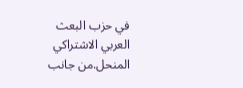في حزب البعث العربي الاشتراكي المنحل.من جانب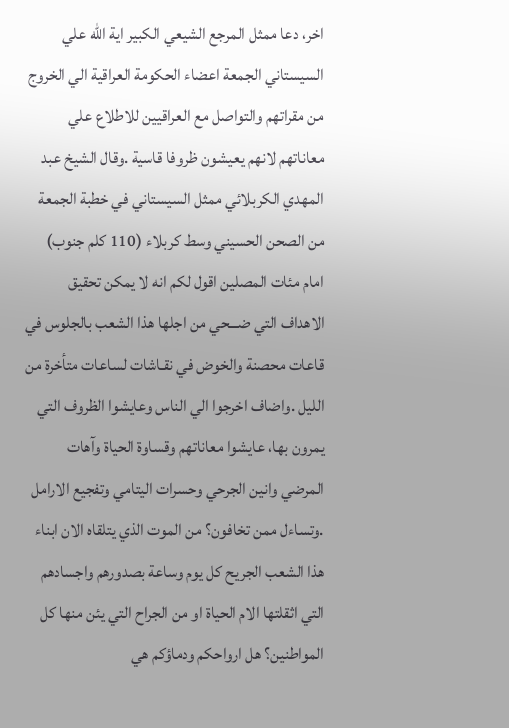اخر، دعا ممثل المرجع الشيعي الكبير اية الله علي السيستاني الجمعة اعضاء الحكومة العراقية الي الخروج من مقراتهم والتواصل مع العراقيين للاطلاع علي معاناتهم لانهم يعيشون ظروفا قاسية .وقال الشيخ عبد المهدي الكربلائي ممثل السيستاني في خطبة الجمعة من الصحن الحسيني وسط كربلاء (110 كلم جنوب) امام مئات المصلين اقول لكم انه لا يمكن تحقيق الاهداف التي ضـــحي من اجلها هذا الشعب بالجلوس في قاعات محصنة والخوض في نقـاشات لساعات متأخرة من الليل .واضاف اخرجوا الي الناس وعايشوا الظروف التي يمرون بها، عايشوا معاناتهم وقساوة الحياة وآهات المرضي وانين الجرحي وحسرات اليتامي وتفجيع الارامل .وتساءل ممن تخافون؟ من الموت الذي يتلقاه الان ابناء هذا الشعب الجريح كل يوم وساعة بصدورهم واجسادهم التي اثقلتها الام الحياة او من الجراح التي يئن منها كل المواطنين؟ هل ارواحكم ودماؤكم هي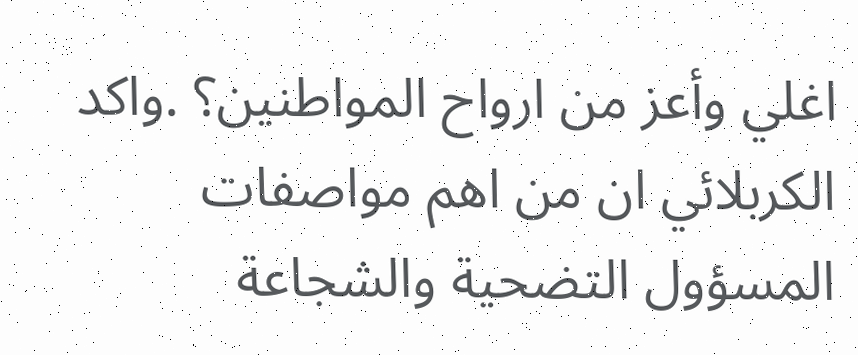اغلي وأعز من ارواح المواطنين؟ .واكد الكربلائي ان من اهم مواصفات المسؤول التضحية والشجاعة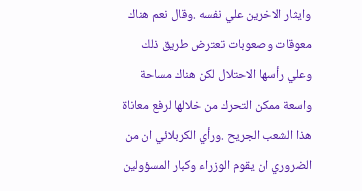وايثار الاخرين علي نفسه .وقال نعم هناك معوقات وصعوبات تعترض طريق ذلك وعلي رأسها الاحتلال لكن هناك مساحة واسعة ممكن التحرك من خلالها لرفع معاناة هذا الشعب الجريح .ورأي الكربلائي ان من الضروري ان يقوم الوزراء وكبار المسؤولين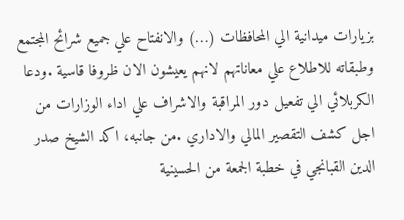بزيارات ميدانية الي المحافظات (…) والانفتاح علي جميع شرائح المجتمع وطبقاته للاطلاع علي معاناتهم لانهم يعيشون الان ظروفا قاسية .ودعا الكربلائي الي تفعيل دور المراقبة والاشراف علي اداء الوزارات من اجل كشف التقصير المالي والاداري .من جانبه، اكد الشيخ صدر الدين القبانجي في خطبة الجمعة من الحسينية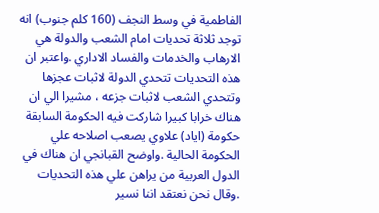الفاطمية في وسط النجف (160 كلم جنوب) انه توجد ثلاثة تحديات امام الشعب والدولة هي الارهاب والخدمات والفساد الاداري .واعتبر ان هذه التحديات تتحدي الدولة لاثبات عجزها وتتحدي الشعب لاثبات جزعه ، مشيرا الي ان هناك خرابا كبيرا شاركت فيه الحكومة السابقة حكومة (اياد) علاوي يصعب اصلاحه علي الحكومة الحالية .واوضح القبانجي ان هناك في الدول العربية من يراهن علي هذه التحديات .وقال نحن نعتقد اننا نسير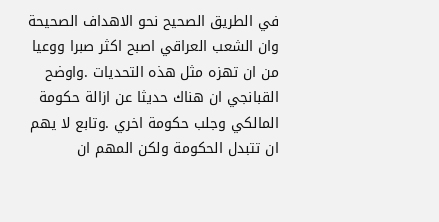في الطريق الصحيح نحو الاهداف الصحيحة وان الشعب العراقي اصبح اكثر صبرا ووعيا من ان تهزه مثل هذه التحديات .واوضح القبانجي ان هناك حديثا عن ازالة حكومة المالكي وجلب حكومة اخري .وتابع لا يهم ان تتبدل الحكومة ولكن المهم ان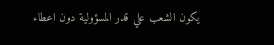يكون الشعب علي قدر المسؤولية دون اعطاء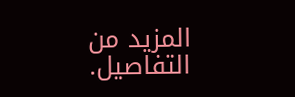المزيد من التفاصيل.